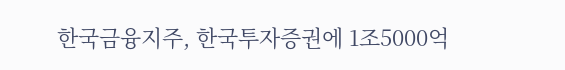한국금융지주, 한국투자증권에 1조5000억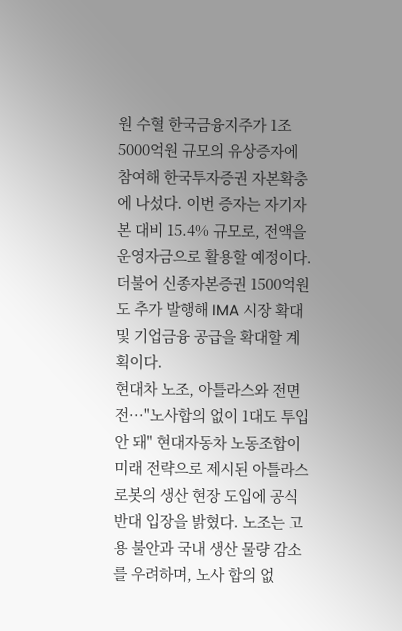원 수혈 한국금융지주가 1조5000억원 규모의 유상증자에 참여해 한국투자증권 자본확충에 나섰다. 이번 증자는 자기자본 대비 15.4% 규모로, 전액을 운영자금으로 활용할 예정이다. 더불어 신종자본증권 1500억원도 추가 발행해 IMA 시장 확대 및 기업금융 공급을 확대할 계획이다.
현대차 노조, 아틀라스와 전면전···"노사합의 없이 1대도 투입 안 돼" 현대자동차 노동조합이 미래 전략으로 제시된 아틀라스 로봇의 생산 현장 도입에 공식 반대 입장을 밝혔다. 노조는 고용 불안과 국내 생산 물량 감소를 우려하며, 노사 합의 없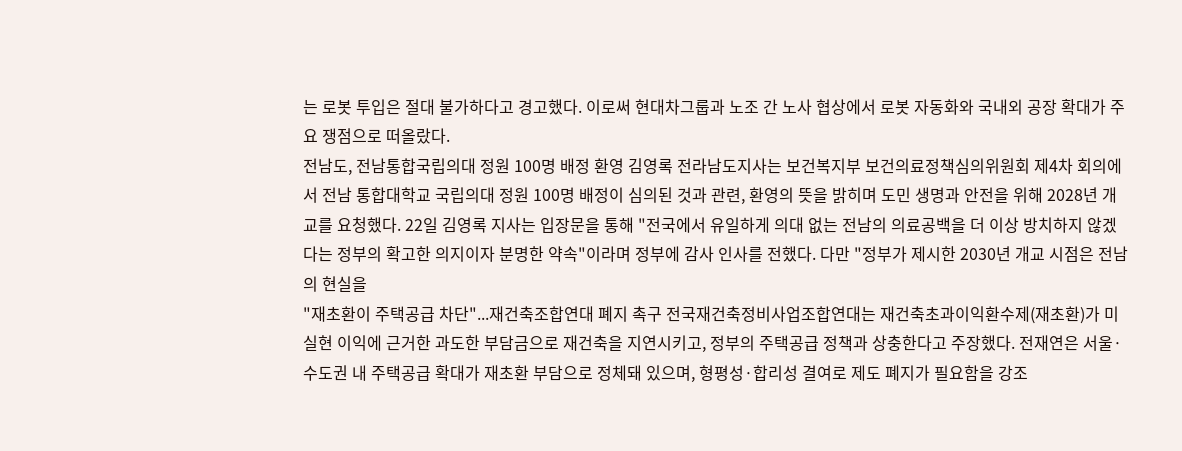는 로봇 투입은 절대 불가하다고 경고했다. 이로써 현대차그룹과 노조 간 노사 협상에서 로봇 자동화와 국내외 공장 확대가 주요 쟁점으로 떠올랐다.
전남도, 전남통합국립의대 정원 100명 배정 환영 김영록 전라남도지사는 보건복지부 보건의료정책심의위원회 제4차 회의에서 전남 통합대학교 국립의대 정원 100명 배정이 심의된 것과 관련, 환영의 뜻을 밝히며 도민 생명과 안전을 위해 2028년 개교를 요청했다. 22일 김영록 지사는 입장문을 통해 "전국에서 유일하게 의대 없는 전남의 의료공백을 더 이상 방치하지 않겠다는 정부의 확고한 의지이자 분명한 약속"이라며 정부에 감사 인사를 전했다. 다만 "정부가 제시한 2030년 개교 시점은 전남의 현실을
"재초환이 주택공급 차단"...재건축조합연대 폐지 촉구 전국재건축정비사업조합연대는 재건축초과이익환수제(재초환)가 미실현 이익에 근거한 과도한 부담금으로 재건축을 지연시키고, 정부의 주택공급 정책과 상충한다고 주장했다. 전재연은 서울·수도권 내 주택공급 확대가 재초환 부담으로 정체돼 있으며, 형평성·합리성 결여로 제도 폐지가 필요함을 강조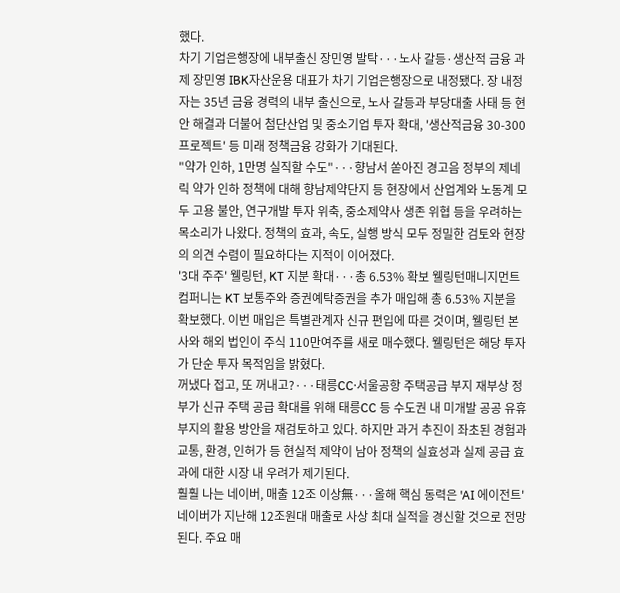했다.
차기 기업은행장에 내부출신 장민영 발탁···노사 갈등·생산적 금융 과제 장민영 IBK자산운용 대표가 차기 기업은행장으로 내정됐다. 장 내정자는 35년 금융 경력의 내부 출신으로, 노사 갈등과 부당대출 사태 등 현안 해결과 더불어 첨단산업 및 중소기업 투자 확대, '생산적금융 30-300 프로젝트' 등 미래 정책금융 강화가 기대된다.
"약가 인하, 1만명 실직할 수도"···향남서 쏟아진 경고음 정부의 제네릭 약가 인하 정책에 대해 향남제약단지 등 현장에서 산업계와 노동계 모두 고용 불안, 연구개발 투자 위축, 중소제약사 생존 위협 등을 우려하는 목소리가 나왔다. 정책의 효과, 속도, 실행 방식 모두 정밀한 검토와 현장의 의견 수렴이 필요하다는 지적이 이어졌다.
'3대 주주' 웰링턴, KT 지분 확대···총 6.53% 확보 웰링턴매니지먼트컴퍼니는 KT 보통주와 증권예탁증권을 추가 매입해 총 6.53% 지분을 확보했다. 이번 매입은 특별관계자 신규 편입에 따른 것이며, 웰링턴 본사와 해외 법인이 주식 110만여주를 새로 매수했다. 웰링턴은 해당 투자가 단순 투자 목적임을 밝혔다.
꺼냈다 접고, 또 꺼내고?···태릉CC·서울공항 주택공급 부지 재부상 정부가 신규 주택 공급 확대를 위해 태릉CC 등 수도권 내 미개발 공공 유휴부지의 활용 방안을 재검토하고 있다. 하지만 과거 추진이 좌초된 경험과 교통, 환경, 인허가 등 현실적 제약이 남아 정책의 실효성과 실제 공급 효과에 대한 시장 내 우려가 제기된다.
훨훨 나는 네이버, 매출 12조 이상無···올해 핵심 동력은 'AI 에이전트' 네이버가 지난해 12조원대 매출로 사상 최대 실적을 경신할 것으로 전망된다. 주요 매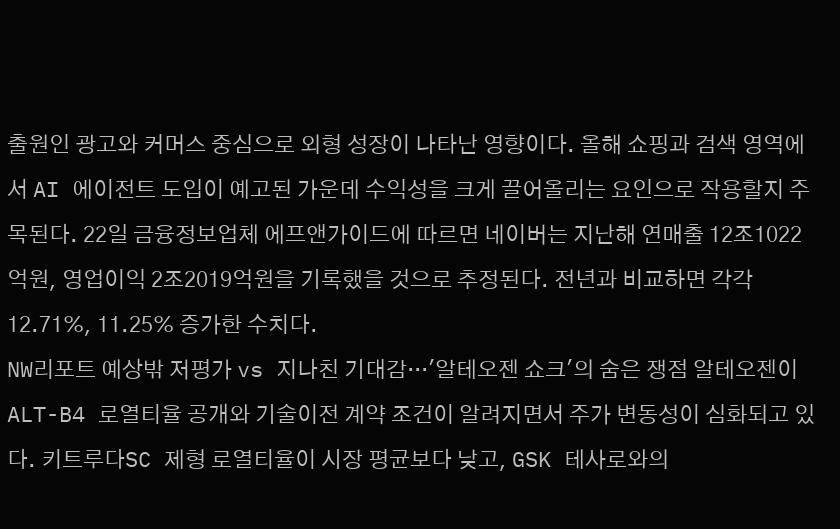출원인 광고와 커머스 중심으로 외형 성장이 나타난 영향이다. 올해 쇼핑과 검색 영역에서 AI 에이전트 도입이 예고된 가운데 수익성을 크게 끌어올리는 요인으로 작용할지 주목된다. 22일 금융정보업체 에프앤가이드에 따르면 네이버는 지난해 연매출 12조1022억원, 영업이익 2조2019억원을 기록했을 것으로 추정된다. 전년과 비교하면 각각 12.71%, 11.25% 증가한 수치다.
NW리포트 예상밖 저평가 vs 지나친 기대감···'알테오젠 쇼크'의 숨은 쟁점 알테오젠이 ALT-B4 로열티율 공개와 기술이전 계약 조건이 알려지면서 주가 변동성이 심화되고 있다. 키트루다SC 제형 로열티율이 시장 평균보다 낮고, GSK 테사로와의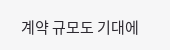계약 규모도 기대에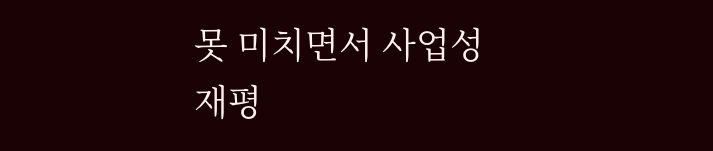못 미치면서 사업성 재평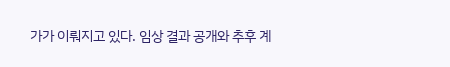가가 이뤄지고 있다. 임상 결과 공개와 추후 계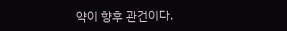약이 향후 관건이다.